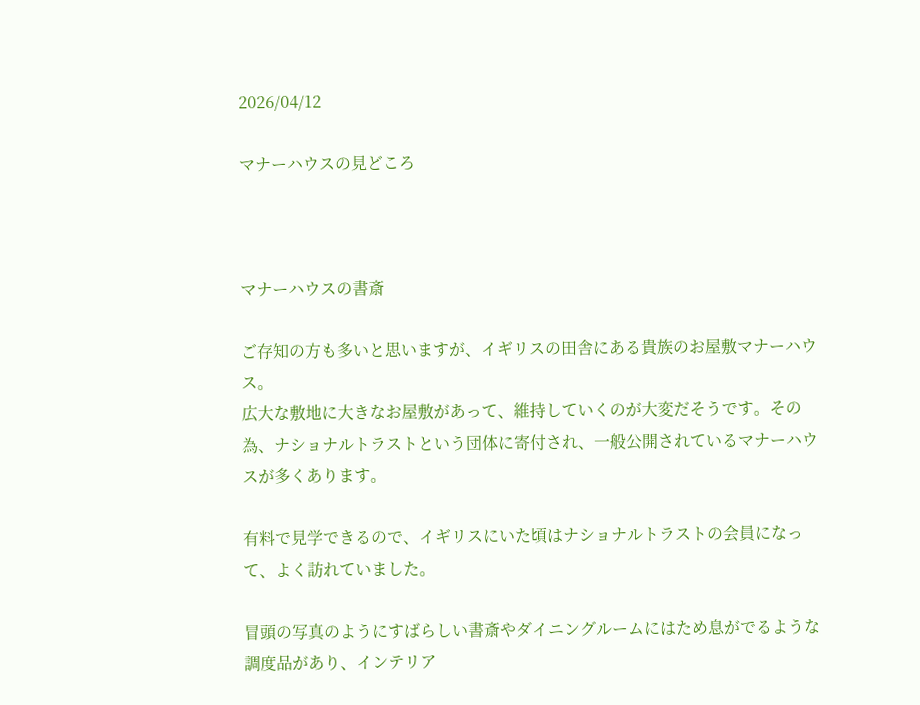2026/04/12

マナーハウスの見どころ



マナーハウスの書斎

ご存知の方も多いと思いますが、イギリスの田舎にある貴族のお屋敷マナーハウス。
広大な敷地に大きなお屋敷があって、維持していくのが大変だそうです。その為、ナショナルトラストという団体に寄付され、一般公開されているマナーハウスが多くあります。

有料で見学できるので、イギリスにいた頃はナショナルトラストの会員になって、よく訪れていました。

冒頭の写真のようにすばらしい書斎やダイニングルームにはため息がでるような調度品があり、インテリア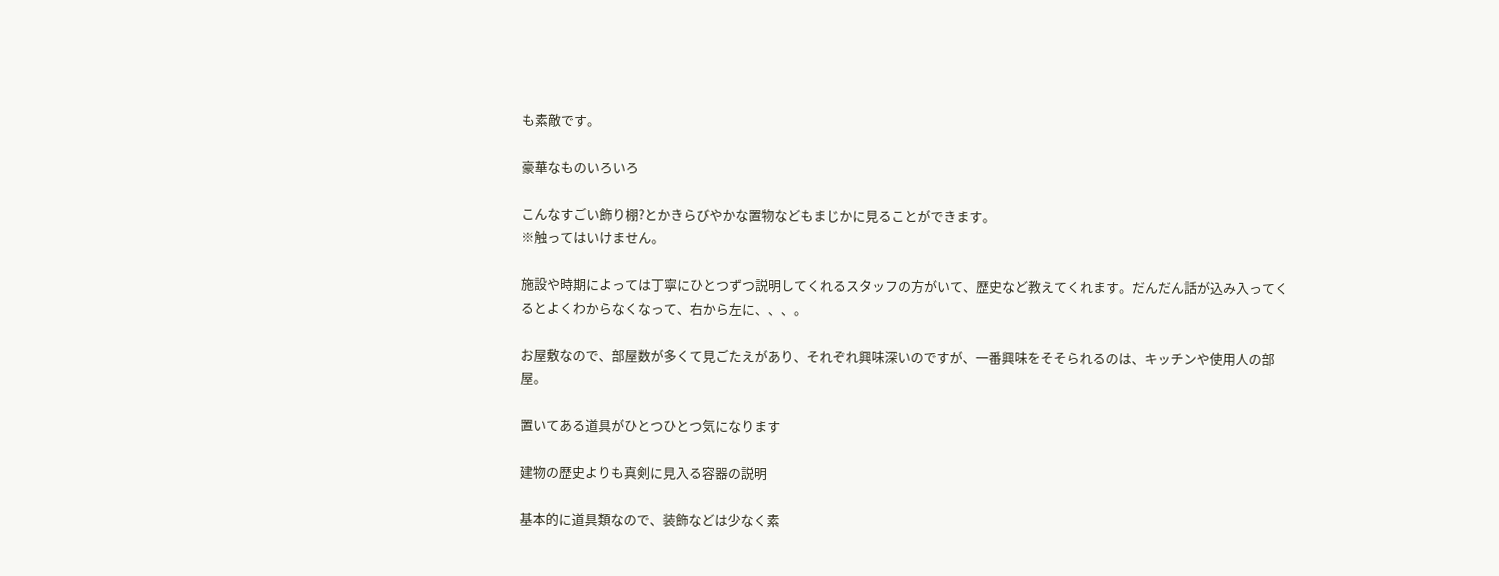も素敵です。

豪華なものいろいろ

こんなすごい飾り棚?とかきらびやかな置物などもまじかに見ることができます。
※触ってはいけません。

施設や時期によっては丁寧にひとつずつ説明してくれるスタッフの方がいて、歴史など教えてくれます。だんだん話が込み入ってくるとよくわからなくなって、右から左に、、、。

お屋敷なので、部屋数が多くて見ごたえがあり、それぞれ興味深いのですが、一番興味をそそられるのは、キッチンや使用人の部屋。

置いてある道具がひとつひとつ気になります

建物の歴史よりも真剣に見入る容器の説明

基本的に道具類なので、装飾などは少なく素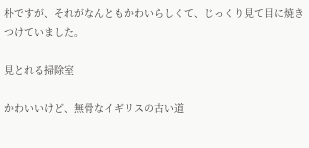朴ですが、それがなんともかわいらしくて、じっくり見て目に焼きつけていました。

見とれる掃除室

かわいいけど、無骨なイギリスの古い道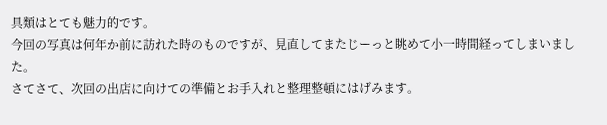具類はとても魅力的です。
今回の写真は何年か前に訪れた時のものですが、見直してまたじーっと眺めて小一時間経ってしまいました。
さてさて、次回の出店に向けての準備とお手入れと整理整頓にはげみます。